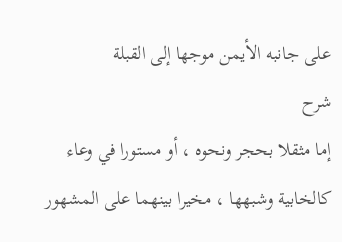على جانبه الأيمن موجها إلى القبلة
شرح
إما مثقلا بحجر ونحوه ، أو مستورا في وعاء كالخابية وشبهها ، مخيرا بينهما على المشهور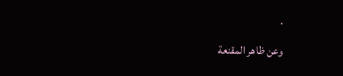.
وعن ظاهر المقنعة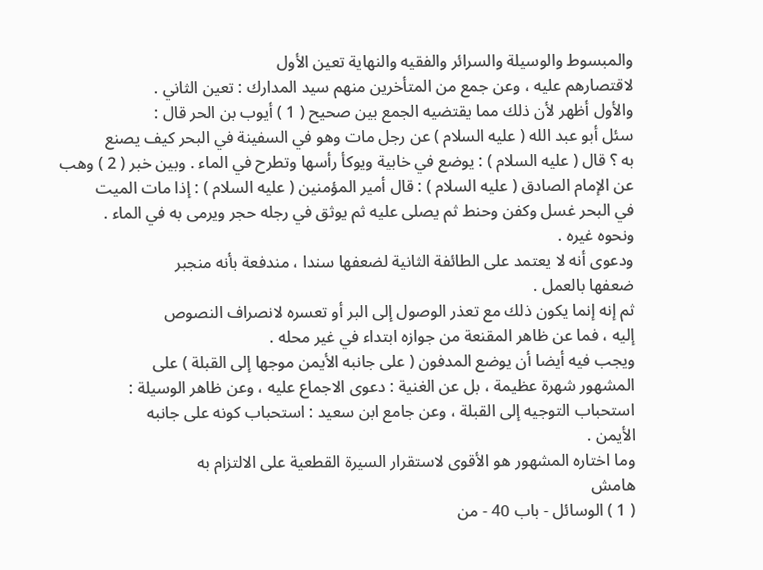والمبسوط والوسيلة والسرائر والفقيه والنهاية تعين الأول
لاقتصارهم عليه ، وعن جمع من المتأخرين منهم سيد المدارك : تعين الثاني .
والأول أظهر لأن ذلك مما يقتضيه الجمع بين صحيح ( 1 ) أيوب بن الحر قال :
سئل أبو عبد الله ( عليه السلام ) عن رجل مات وهو في السفينة في البحر كيف يصنع
به ؟ قال ( عليه السلام ) : يوضع في خابية ويوكأ رأسها وتطرح في الماء . وبين خبر ( 2 ) وهب
عن الإمام الصادق ( عليه السلام ) : قال أمير المؤمنين ( عليه السلام ) : إذا مات الميت
في البحر غسل وكفن وحنط ثم يصلى عليه ثم يوثق في رجله حجر ويرمى به في الماء .
ونحوه غيره .
ودعوى أنه لا يعتمد على الطائفة الثانية لضعفها سندا ، مندفعة بأنه منجبر
ضعفها بالعمل .
ثم إنه إنما يكون ذلك مع تعذر الوصول إلى البر أو تعسره لانصراف النصوص
إليه ، فما عن ظاهر المقنعة من جوازه ابتداء في غير محله .
ويجب فيه أيضا أن يوضع المدفون ( على جانبه الأيمن موجها إلى القبلة ) على
المشهور شهرة عظيمة ، بل عن الغنية : دعوى الاجماع عليه ، وعن ظاهر الوسيلة :
استحباب التوجيه إلى القبلة ، وعن جامع ابن سعيد : استحباب كونه على جانبه
الأيمن .
وما اختاره المشهور هو الأقوى لاستقرار السيرة القطعية على الالتزام به
هامش
( 1 ) الوسائل - باب 40 - من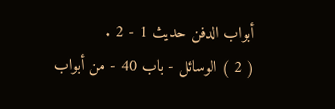أبواب الدفن حديث 1 - 2 .
( 2 ) الوسائل - باب 40 - من أبواب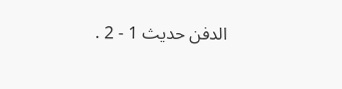الدفن حديث 1 - 2 .